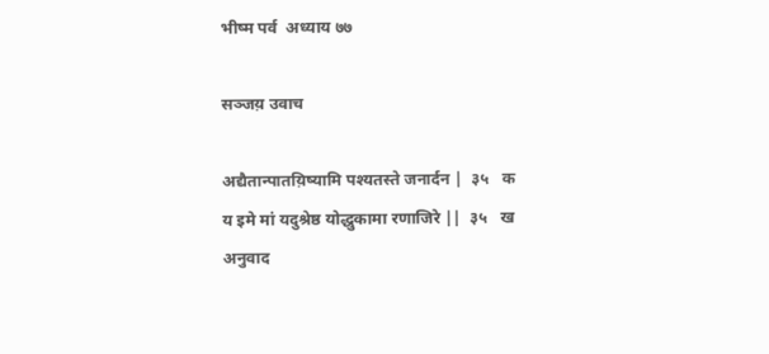भीष्म पर्व  अध्याय ७७

सञ्जय़ उवाच

अद्यैतान्पातय़िष्यामि पश्यतस्ते जनार्दन |  ३५   क
य इमे मां यदुश्रेष्ठ योद्धुकामा रणाजिरे ||  ३५   ख
अनुवाद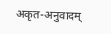अकृत-अनुवादम्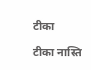टीका

टीका नास्ति